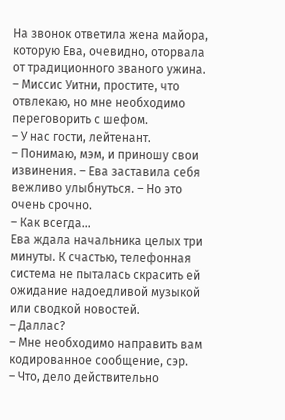На звонок ответила жена майора, которую Ева, очевидно, оторвала от традиционного званого ужина.
– Миссис Уитни, простите, что отвлекаю, но мне необходимо переговорить с шефом.
– У нас гости, лейтенант.
– Понимаю, мэм, и приношу свои извинения. – Ева заставила себя вежливо улыбнуться. – Но это очень срочно.
– Как всегда…
Ева ждала начальника целых три минуты. К счастью, телефонная система не пыталась скрасить ей ожидание надоедливой музыкой или сводкой новостей.
– Даллас?
– Мне необходимо направить вам кодированное сообщение, сэр.
– Что, дело действительно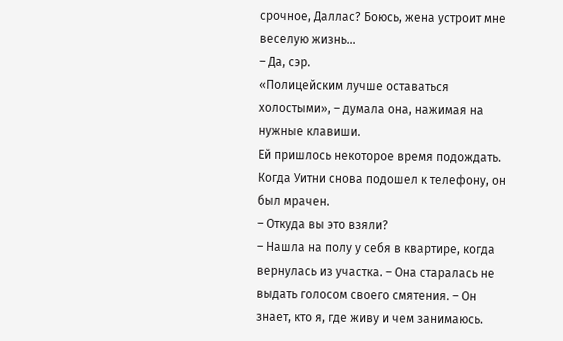срочное, Даллас? Боюсь, жена устроит мне веселую жизнь…
– Да, сэр.
«Полицейским лучше оставаться холостыми», – думала она, нажимая на нужные клавиши.
Ей пришлось некоторое время подождать. Когда Уитни снова подошел к телефону, он был мрачен.
– Откуда вы это взяли?
– Нашла на полу у себя в квартире, когда вернулась из участка. – Она старалась не выдать голосом своего смятения. – Он знает, кто я, где живу и чем занимаюсь.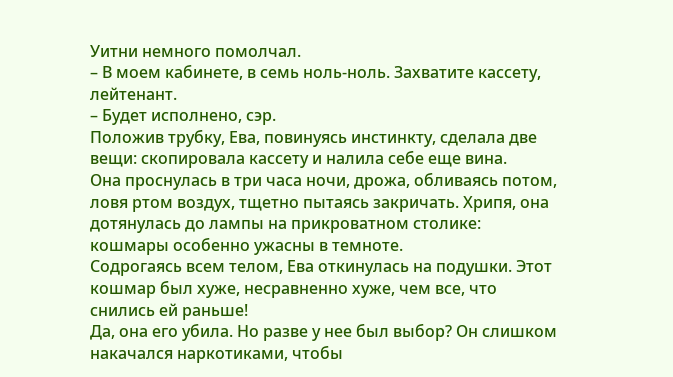Уитни немного помолчал.
– В моем кабинете, в семь ноль-ноль. Захватите кассету, лейтенант.
– Будет исполнено, сэр.
Положив трубку, Ева, повинуясь инстинкту, сделала две вещи: скопировала кассету и налила себе еще вина.
Она проснулась в три часа ночи, дрожа, обливаясь потом, ловя ртом воздух, тщетно пытаясь закричать. Хрипя, она дотянулась до лампы на прикроватном столике: кошмары особенно ужасны в темноте.
Содрогаясь всем телом, Ева откинулась на подушки. Этот кошмар был хуже, несравненно хуже, чем все, что снились ей раньше!
Да, она его убила. Но разве у нее был выбор? Он слишком накачался наркотиками, чтобы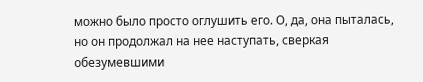можно было просто оглушить его. О, да, она пыталась, но он продолжал на нее наступать, сверкая обезумевшими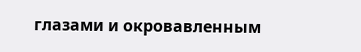глазами и окровавленным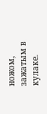ножом, зажатым в кулаке.